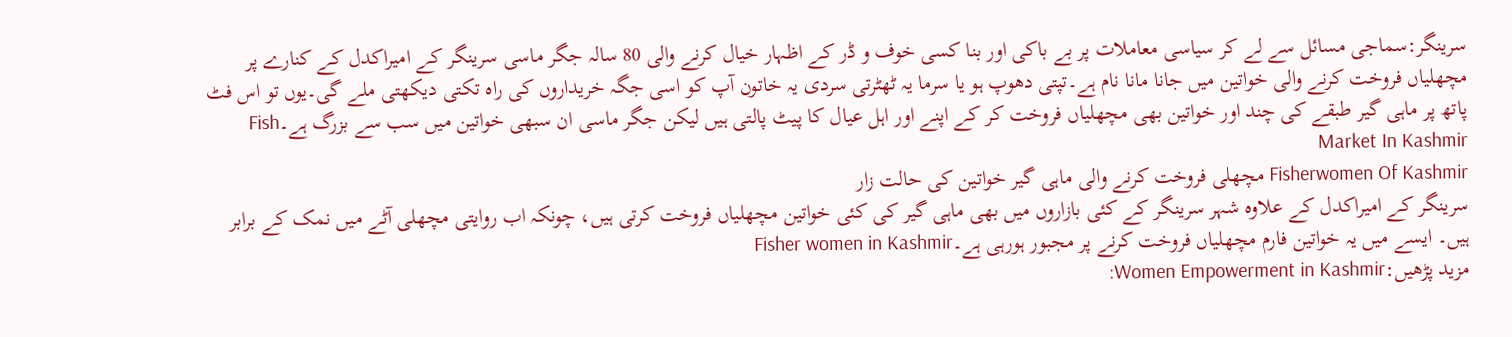سرینگر:سماجی مسائل سے لے کر سیاسی معاملات پر بے باکی اور بنا کسی خوف و ڈر کے اظہار خیال کرنے والی 80 سالہ جگر ماسی سرینگر کے امیراکدل کے کنارے پر مچھلیاں فروخت کرنے والی خواتین میں جانا مانا نام ہے۔تپتی دھوپ ہو یا سرما یہ ٹھٹرتی سردی یہ خاتون آپ کو اسی جگہ خریداروں کی راہ تکتی دیکھتی ملے گی۔یوں تو اس فٹ پاتھ پر ماہی گیر طبقے کی چند اور خواتین بھی مچھلیاں فروخت کر کے اپنے اور اہل عیال کا پیٹ پالتی ہیں لیکن جگر ماسی ان سبھی خواتین میں سب سے بزرگ ہے۔Fish Market In Kashmir
Fisherwomen Of Kashmir مچھلی فروخت کرنے والی ماہی گیر خواتین کی حالت زار
سرینگر کے امیراکدل کے علاوہ شہر سرینگر کے کئی بازاروں میں بھی ماہی گیر کی کئی خواتین مچھلیاں فروخت کرتی ہیں، چونکہ اب روایتی مچھلی آٹے میں نمک کے برابر ہیں۔ ایسے میں یہ خواتین فارم مچھلیاں فروخت کرنے پر مجبور ہورہی ہے۔Fisher women in Kashmir
مزید پڑھیں:Women Empowerment in Kashmir: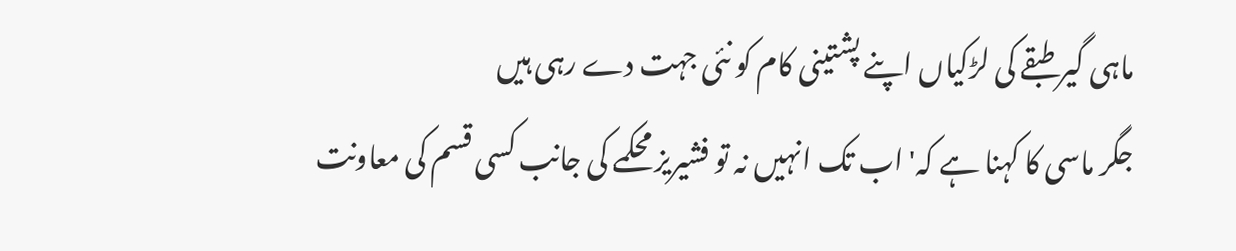ماہی گیر طبقے کی لڑکیاں اپنے پشتینی کام کو نئی جہت دے رہی ہیں
جگر ماسی کا کہنا ہے کہ' اب تک انہیں نہ تو فشیریز محکمے کی جانب کسی قسم کی معاونت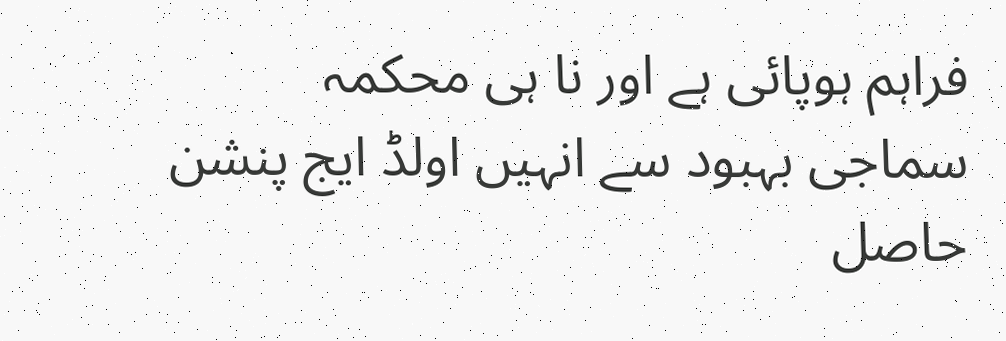فراہم ہوپائی ہے اور نا ہی محکمہ سماجی بہبود سے انہیں اولڈ ایج پنشن حاصل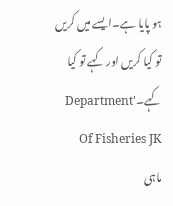ہو پایا ہے۔ایسے میں کریں تو کیا کریں اور کہے تو کیا کہے۔'Department Of Fisheries JK
ماہی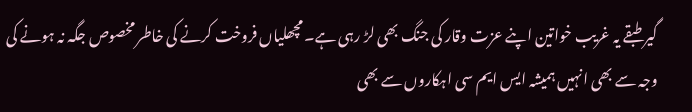گیر طبقے یہ غریب خواتین اپنے عزت وقار کی جنگ بھی لڑ رہی ہے۔ مچھلیاں فروخت کرنے کی خاطر مخصوص جگہ نہ ہونے کی وجہ سے بھی انہیں ہمیشہ ایس ایم سی اہکاروں سے بھی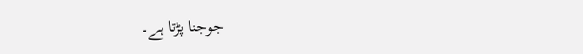جوجنا پڑتا ہے۔